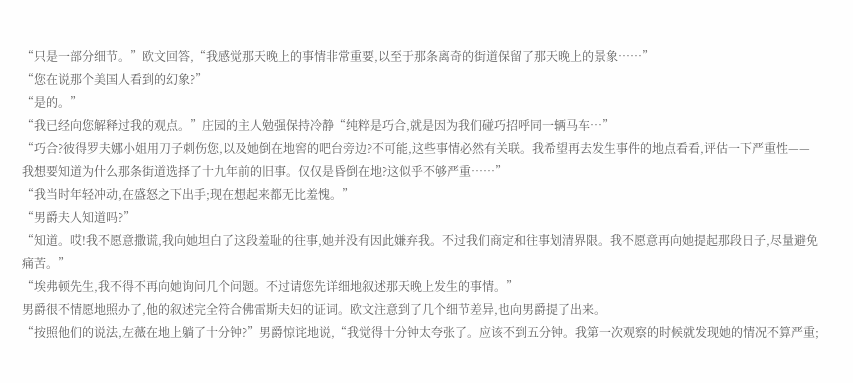“只是一部分细节。”欧文回答,“我感觉那天晚上的事情非常重要,以至于那条离奇的街道保留了那天晚上的景象……”
“您在说那个美国人看到的幻象?”
“是的。”
“我已经向您解释过我的观点。”庄园的主人勉强保持冷静“纯粹是巧合,就是因为我们碰巧招呼同一辆马车…”
“巧合?彼得罗夫娜小姐用刀子刺伤您,以及她倒在地窖的吧台旁边?不可能,这些事情必然有关联。我希望再去发生事件的地点看看,评估一下严重性——我想要知道为什么那条街道选择了十九年前的旧事。仅仅是昏倒在地?这似乎不够严重……”
“我当时年轻冲动,在盛怒之下出手;现在想起来都无比羞愧。”
“男爵夫人知道吗?”
“知道。哎!我不愿意撒谎,我向她坦白了这段羞耻的往事,她并没有因此嫌弃我。不过我们商定和往事划清界限。我不愿意再向她提起那段日子,尽量避免痛苦。”
“埃弗顿先生,我不得不再向她询问几个问题。不过请您先详细地叙述那天晚上发生的事情。”
男爵很不情愿地照办了,他的叙述完全符合佛雷斯夫妇的证词。欧文注意到了几个细节差异,也向男爵提了出来。
“按照他们的说法,左薇在地上躺了十分钟?”男爵惊诧地说,“我觉得十分钟太夸张了。应该不到五分钟。我第一次观察的时候就发现她的情况不算严重;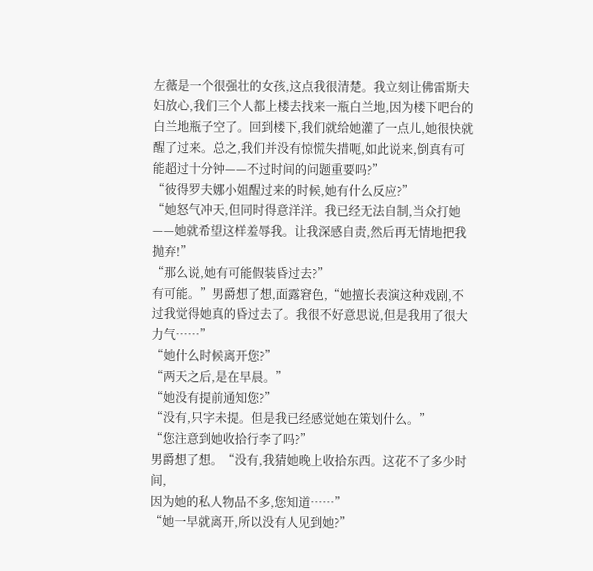左薇是一个很强壮的女孩,这点我很清楚。我立刻让佛雷斯夫妇放心,我们三个人都上楼去找来一瓶白兰地,因为楼下吧台的白兰地瓶子空了。回到楼下,我们就给她灌了一点儿,她很快就醒了过来。总之,我们并没有惊慌失措呃,如此说来,倒真有可能超过十分钟——不过时间的问题重要吗?”
“彼得罗夫娜小姐醒过来的时候,她有什么反应?”
“她怒气冲天,但同时得意洋洋。我已经无法自制,当众打她——她就希望这样羞辱我。让我深感自责,然后再无情地把我抛弃!”
“那么说,她有可能假装昏过去?”
有可能。”男爵想了想,面露窘色,“她擅长表演这种戏剧,不过我觉得她真的昏过去了。我很不好意思说,但是我用了很大力气……”
“她什么时候离开您?”
“两天之后,是在早晨。”
“她没有提前通知您?”
“没有,只字未提。但是我已经感觉她在策划什么。”
“您注意到她收拾行李了吗?”
男爵想了想。“没有,我猜她晚上收拾东西。这花不了多少时间,
因为她的私人物品不多,您知道……”
“她一早就离开,所以没有人见到她?”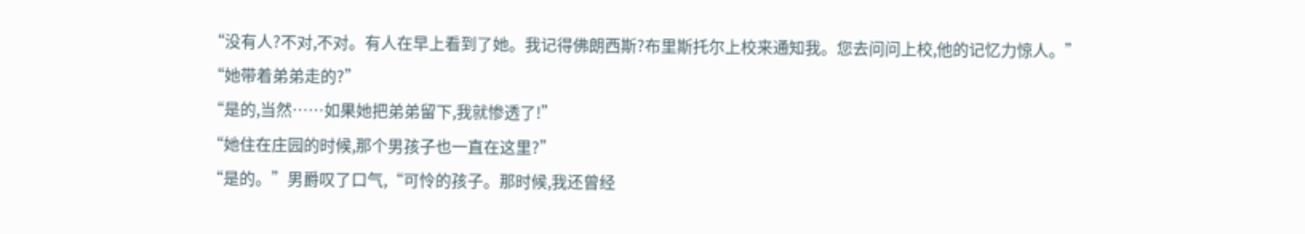“没有人?不对,不对。有人在早上看到了她。我记得佛朗西斯?布里斯托尔上校来通知我。您去问问上校,他的记忆力惊人。”
“她带着弟弟走的?”
“是的,当然……如果她把弟弟留下,我就惨透了!”
“她住在庄园的时候,那个男孩子也一直在这里?”
“是的。”男爵叹了口气,“可怜的孩子。那时候,我还曾经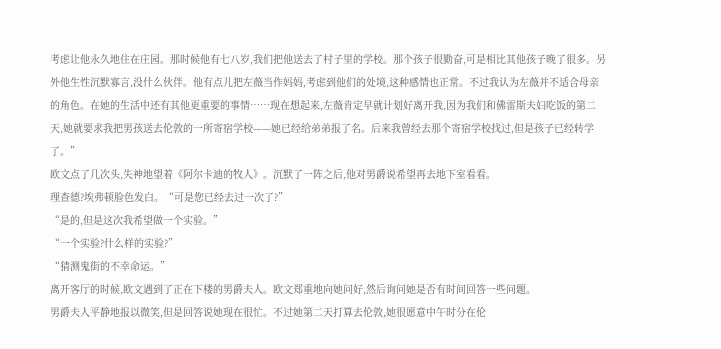考虑让他永久地住在庄园。那时候他有七八岁,我们把他送去了村子里的学校。那个孩子很勤奋,可是相比其他孩子晚了很多。另外他生性沉默寡言,没什么伙伴。他有点儿把左薇当作妈妈,考虑到他们的处境,这种感情也正常。不过我认为左薇并不适合母亲的角色。在她的生活中还有其他更重要的事情……现在想起来,左薇肯定早就计划好离开我,因为我们和佛雷斯夫妇吃饭的第二天,她就要求我把男孩送去伦敦的一所寄宿学校——她已经给弟弟报了名。后来我曾经去那个寄宿学校找过,但是孩子已经转学了。”
欧文点了几次头,失神地望着《阿尔卡迪的牧人》。沉默了一阵之后,他对男爵说希望再去地下室看看。
理查德?埃弗顿脸色发白。“可是您已经去过一次了?”
“是的,但是这次我希望做一个实验。”
“一个实验?什么样的实验?”
“猜测鬼街的不幸命运。”
离开客厅的时候,欧文遇到了正在下楼的男爵夫人。欧文郑重地向她问好,然后询问她是否有时间回答一些问题。
男爵夫人平静地报以微笑,但是回答说她现在很忙。不过她第二天打算去伦敦,她很愿意中午时分在伦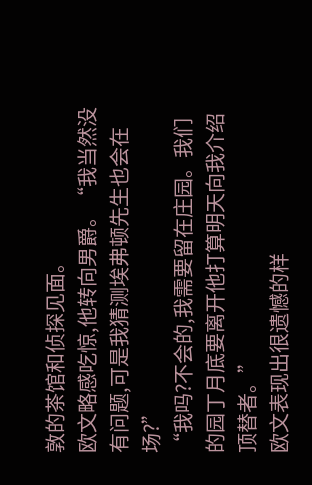敦的茶馆和侦探见面。
欧文略感吃惊,他转向男爵。“我当然没有问题,可是我猜测埃弗顿先生也会在场?”
“我吗?不会的,我需要留在庄园。我们的园丁月底要离开他打算明天向我介绍顶替者。”
欧文表现出很遗憾的样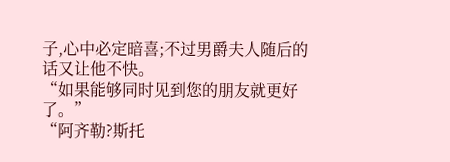子,心中必定暗喜;不过男爵夫人随后的话又让他不快。
“如果能够同时见到您的朋友就更好了。”
“阿齐勒?斯托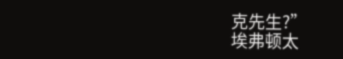克先生?”
埃弗顿太